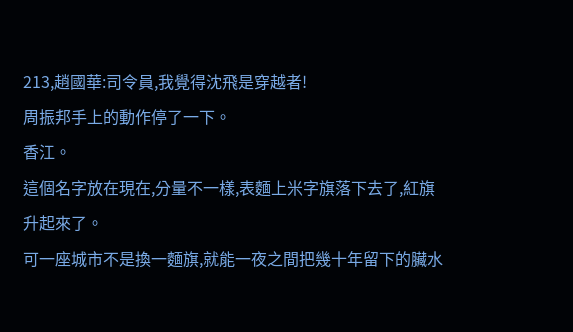213,趙國華:司令員,我覺得沈飛是穿越者!
周振邦手上的動作停了一下。
香江。
這個名字放在現在,分量不一樣,表麵上米字旗落下去了,紅旗升起來了。
可一座城市不是換一麵旗,就能一夜之間把幾十年留下的臟水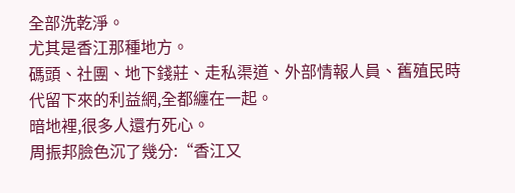全部洗乾淨。
尤其是香江那種地方。
碼頭、社團、地下錢莊、走私渠道、外部情報人員、舊殖民時代留下來的利益網,全都纏在一起。
暗地裡,很多人還冇死心。
周振邦臉色沉了幾分:“香江又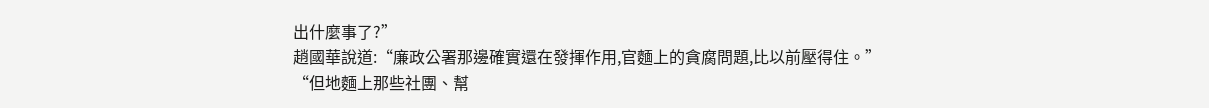出什麼事了?”
趙國華說道:“廉政公署那邊確實還在發揮作用,官麵上的貪腐問題,比以前壓得住。”
“但地麵上那些社團、幫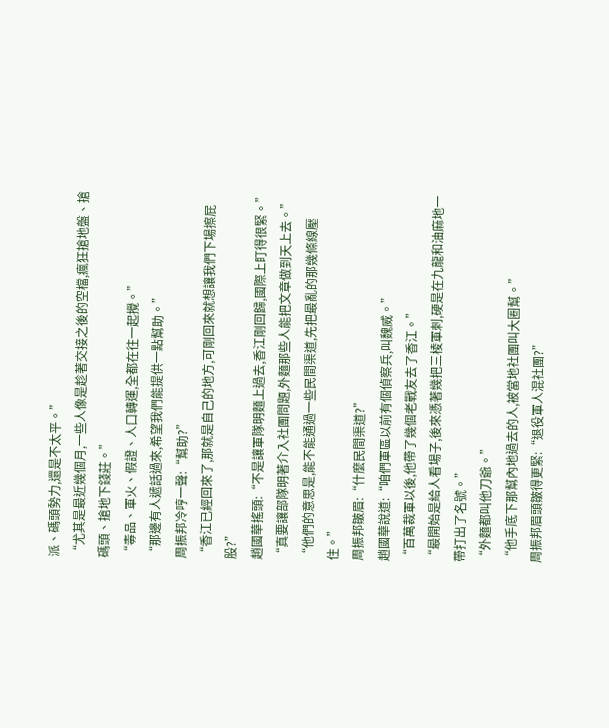派、碼頭勢力,還是不太平。”
“尤其是最近幾個月,一些人像是趁著交接之後的空檔,瘋狂搶地盤、搶碼頭、搶地下錢莊。”
“毒品、軍火、假證、人口轉運,全都在往一起攪。”
“那邊有人遞話過來,希望我們能提供一點幫助。”
周振邦冷哼一聲:“幫助?”
“香江已經回來了,那就是自己的地方,可剛回來就想讓我們下場擦屁股?”
趙國華搖頭:“不是讓軍隊明麵上過去,香江剛回歸,國際上盯得很緊。”
“真要讓部隊明著介入社團問題,外麵那些人能把文章做到天上去。”
“他們的意思是,能不能通過一些民間渠道,先把最亂的那幾條線壓住。”
周振邦皺眉:“什麼民間渠道?”
趙國華說道:“咱們軍區以前有個偵察兵,叫魏威。”
“百萬裁軍以後,他帶了幾個老戰友去了香江。”
“最開始是給人看場子,後來憑著幾把三棱軍刺,硬是在九龍和油麻地一帶打出了名號。”
“外麵都叫他刀爺。”
“他手底下那幫內地過去的人,被當地社團叫大圈幫。”
周振邦眉頭皺得更緊:“退役軍人混社團?”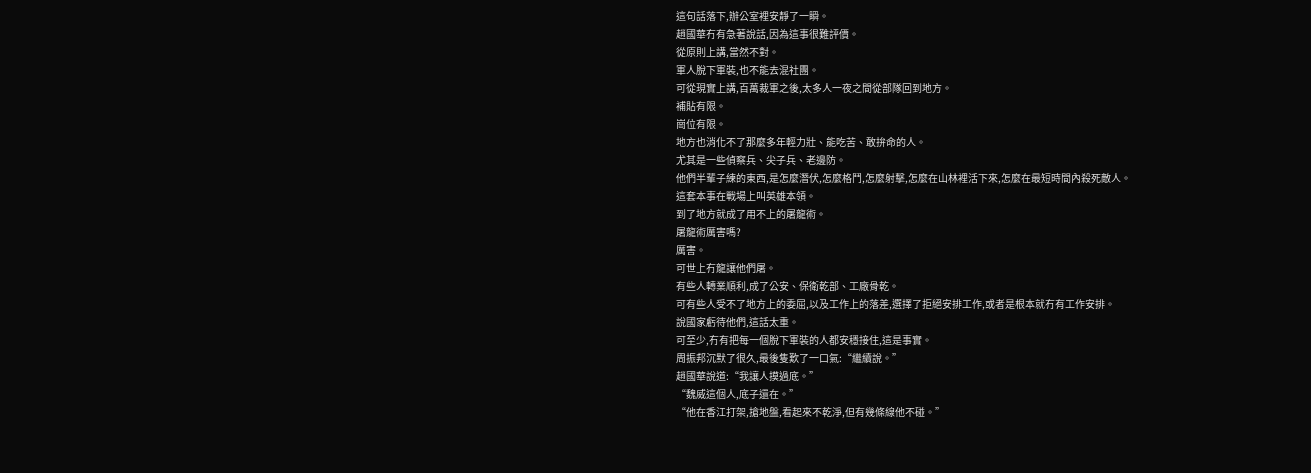這句話落下,辦公室裡安靜了一瞬。
趙國華冇有急著說話,因為這事很難評價。
從原則上講,當然不對。
軍人脫下軍裝,也不能去混社團。
可從現實上講,百萬裁軍之後,太多人一夜之間從部隊回到地方。
補貼有限。
崗位有限。
地方也消化不了那麼多年輕力壯、能吃苦、敢拚命的人。
尤其是一些偵察兵、尖子兵、老邊防。
他們半輩子練的東西,是怎麼潛伏,怎麼格鬥,怎麼射擊,怎麼在山林裡活下來,怎麼在最短時間內殺死敵人。
這套本事在戰場上叫英雄本領。
到了地方就成了用不上的屠龍術。
屠龍術厲害嗎?
厲害。
可世上冇龍讓他們屠。
有些人轉業順利,成了公安、保衛乾部、工廠骨乾。
可有些人受不了地方上的委屈,以及工作上的落差,選擇了拒絕安排工作,或者是根本就冇有工作安排。
說國家虧待他們,這話太重。
可至少,冇有把每一個脫下軍裝的人都安穩接住,這是事實。
周振邦沉默了很久,最後隻歎了一口氣:“繼續說。”
趙國華說道:“我讓人摸過底。”
“魏威這個人,底子還在。”
“他在香江打架,搶地盤,看起來不乾淨,但有幾條線他不碰。”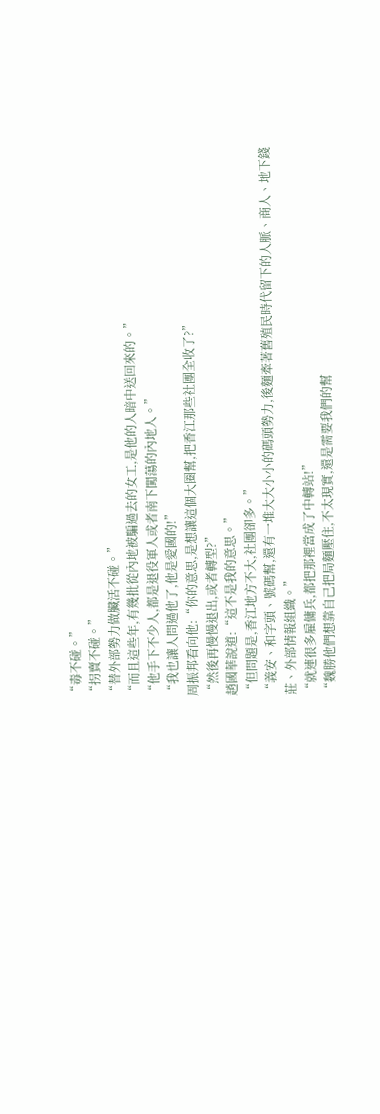“毒不碰。”
“拐賣不碰。”
“替外部勢力做臟活不碰。”
“而且這些年,有幾批從內地被騙過去的女工,是他的人暗中送回來的。”
“他手下不少人,都是退役軍人或者南下闖蕩的內地人。”
“我也讓人問過他了,他是愛國的!”
周振邦看向他:“你的意思,是想讓這個大圈幫,把香江那些社團全收了?”
“然後再慢慢退出,或者轉型?”
趙國華說道:“這不是我的意思。”
“但問題是,香江地方不大,社團卻多。”
“義安、和字頭、號碼幫,還有一堆大大小小的碼頭勢力,後麵牽著舊殖民時代留下的人脈、商人、地下錢莊、外部情報組織。”
“就連很多雇傭兵,都把那裡當成了中轉站!”
“魏勝他們想靠自己把局麵壓住,不太現實,還是需要我們的幫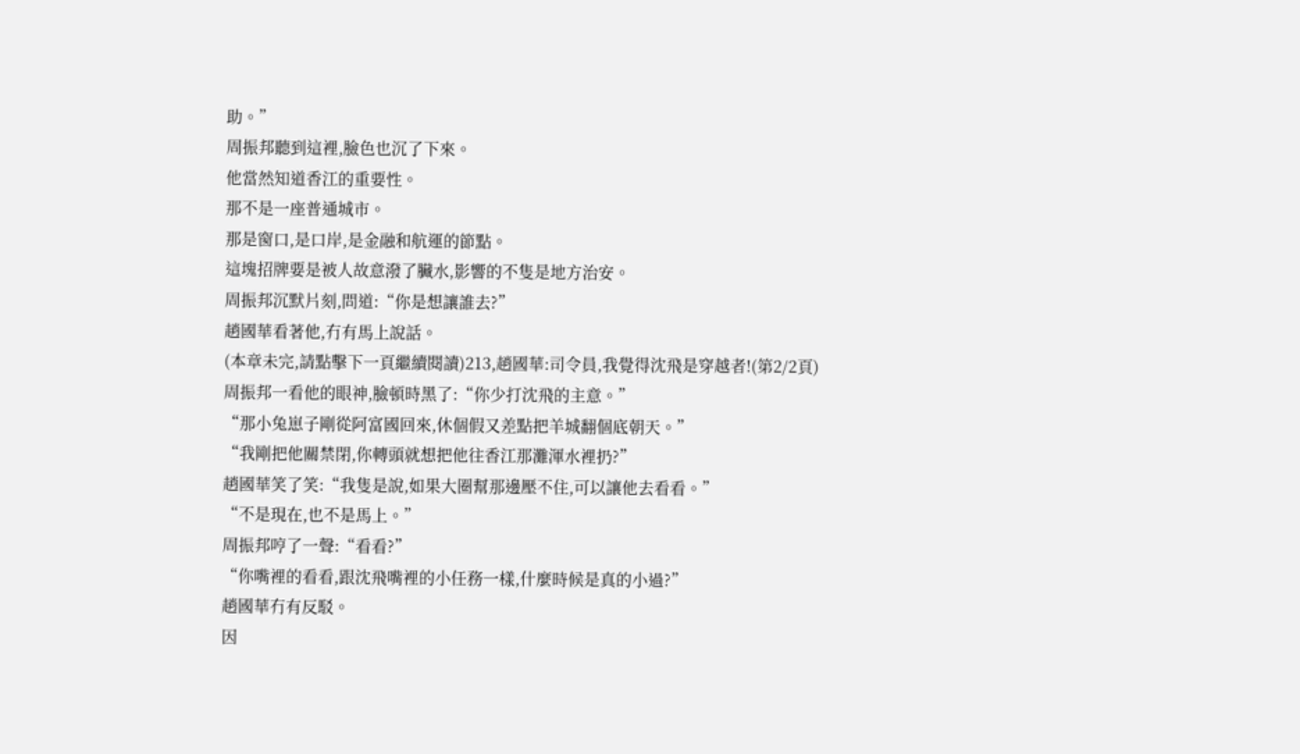助。”
周振邦聽到這裡,臉色也沉了下來。
他當然知道香江的重要性。
那不是一座普通城市。
那是窗口,是口岸,是金融和航運的節點。
這塊招牌要是被人故意潑了臟水,影響的不隻是地方治安。
周振邦沉默片刻,問道:“你是想讓誰去?”
趙國華看著他,冇有馬上說話。
(本章未完,請點擊下一頁繼續閱讀)213,趙國華:司令員,我覺得沈飛是穿越者!(第2/2頁)
周振邦一看他的眼神,臉頓時黑了:“你少打沈飛的主意。”
“那小兔崽子剛從阿富國回來,休個假又差點把羊城翻個底朝天。”
“我剛把他關禁閉,你轉頭就想把他往香江那灘渾水裡扔?”
趙國華笑了笑:“我隻是說,如果大圈幫那邊壓不住,可以讓他去看看。”
“不是現在,也不是馬上。”
周振邦哼了一聲:“看看?”
“你嘴裡的看看,跟沈飛嘴裡的小任務一樣,什麼時候是真的小過?”
趙國華冇有反駁。
因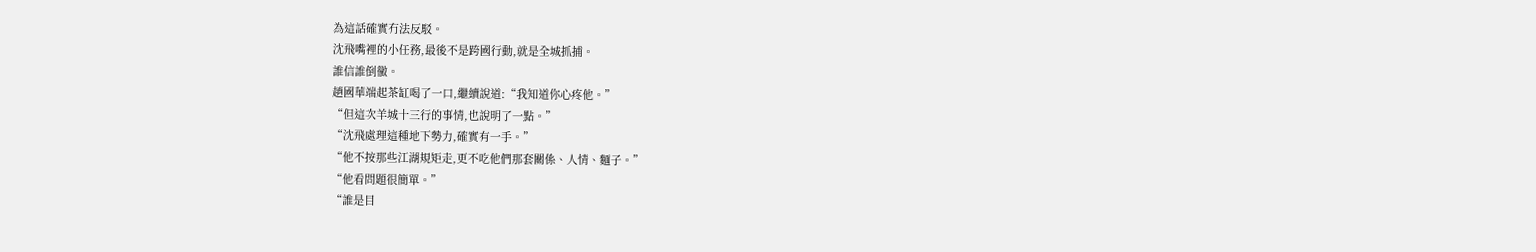為這話確實冇法反駁。
沈飛嘴裡的小任務,最後不是跨國行動,就是全城抓捕。
誰信誰倒黴。
趙國華端起茶缸喝了一口,繼續說道:“我知道你心疼他。”
“但這次羊城十三行的事情,也說明了一點。”
“沈飛處理這種地下勢力,確實有一手。”
“他不按那些江湖規矩走,更不吃他們那套關係、人情、麵子。”
“他看問題很簡單。”
“誰是目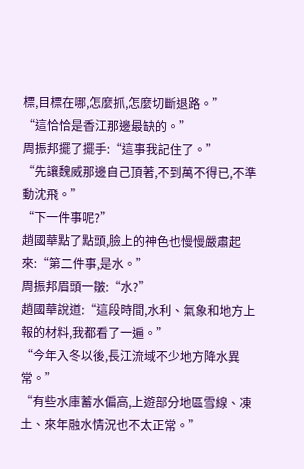標,目標在哪,怎麼抓,怎麼切斷退路。”
“這恰恰是香江那邊最缺的。”
周振邦擺了擺手:“這事我記住了。”
“先讓魏威那邊自己頂著,不到萬不得已,不準動沈飛。”
“下一件事呢?”
趙國華點了點頭,臉上的神色也慢慢嚴肅起來:“第二件事,是水。”
周振邦眉頭一皺:“水?”
趙國華說道:“這段時間,水利、氣象和地方上報的材料,我都看了一遍。”
“今年入冬以後,長江流域不少地方降水異常。”
“有些水庫蓄水偏高,上遊部分地區雪線、凍土、來年融水情況也不太正常。”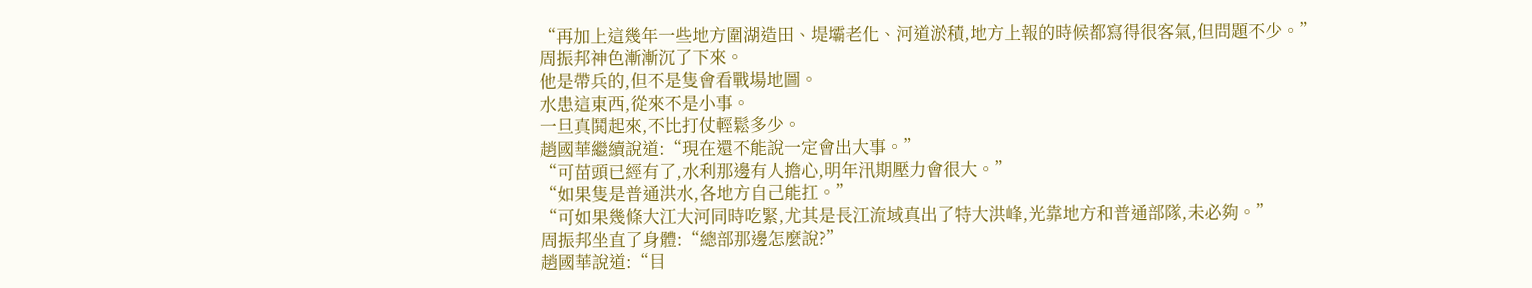“再加上這幾年一些地方圍湖造田、堤壩老化、河道淤積,地方上報的時候都寫得很客氣,但問題不少。”
周振邦神色漸漸沉了下來。
他是帶兵的,但不是隻會看戰場地圖。
水患這東西,從來不是小事。
一旦真鬨起來,不比打仗輕鬆多少。
趙國華繼續說道:“現在還不能說一定會出大事。”
“可苗頭已經有了,水利那邊有人擔心,明年汛期壓力會很大。”
“如果隻是普通洪水,各地方自己能扛。”
“可如果幾條大江大河同時吃緊,尤其是長江流域真出了特大洪峰,光靠地方和普通部隊,未必夠。”
周振邦坐直了身體:“總部那邊怎麼說?”
趙國華說道:“目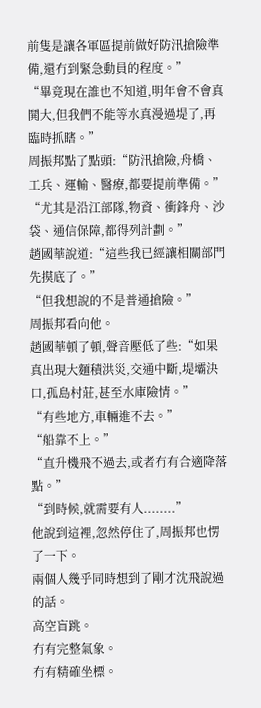前隻是讓各軍區提前做好防汛搶險準備,還冇到緊急動員的程度。”
“畢竟現在誰也不知道,明年會不會真鬨大,但我們不能等水真漫過堤了,再臨時抓瞎。”
周振邦點了點頭:“防汛搶險,舟橋、工兵、運輸、醫療,都要提前準備。”
“尤其是沿江部隊,物資、衝鋒舟、沙袋、通信保障,都得列計劃。”
趙國華說道:“這些我已經讓相關部門先摸底了。”
“但我想說的不是普通搶險。”
周振邦看向他。
趙國華頓了頓,聲音壓低了些:“如果真出現大麵積洪災,交通中斷,堤壩決口,孤島村莊,甚至水庫險情。”
“有些地方,車輛進不去。”
“船靠不上。”
“直升機飛不過去,或者冇有合適降落點。”
“到時候,就需要有人........”
他說到這裡,忽然停住了,周振邦也愣了一下。
兩個人幾乎同時想到了剛才沈飛說過的話。
高空盲跳。
冇有完整氣象。
冇有精確坐標。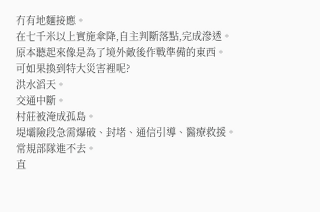冇有地麵接應。
在七千米以上實施傘降,自主判斷落點,完成滲透。
原本聽起來像是為了境外敵後作戰準備的東西。
可如果換到特大災害裡呢?
洪水滔天。
交通中斷。
村莊被淹成孤島。
堤壩險段急需爆破、封堵、通信引導、醫療救援。
常規部隊進不去。
直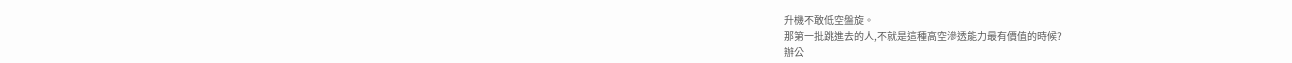升機不敢低空盤旋。
那第一批跳進去的人,不就是這種高空滲透能力最有價值的時候?
辦公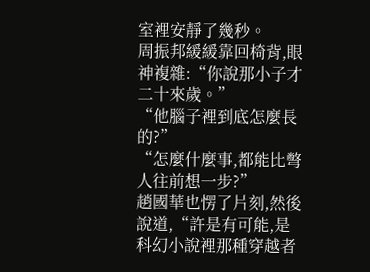室裡安靜了幾秒。
周振邦緩緩靠回椅背,眼神複雜:“你說那小子才二十來歲。”
“他腦子裡到底怎麼長的?”
“怎麼什麼事,都能比彆人往前想一步?”
趙國華也愣了片刻,然後說道,“許是有可能,是科幻小說裡那種穿越者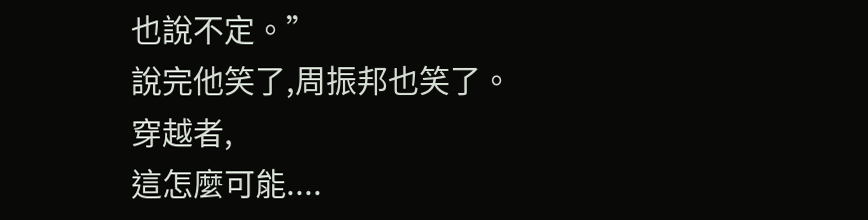也說不定。”
說完他笑了,周振邦也笑了。
穿越者,
這怎麼可能....